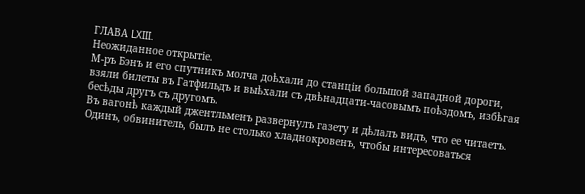ГЛАВА LXIII.
Неожиданное открытіе.
М-ръ Бэнъ и его спутникъ молча доѣхали до станціи большой западной дороги, взяли билеты въ Гатфильдъ и выѣхали съ двѣнадцати-часовымъ поѣздомъ, избѣгая бесѣды другъ съ другомъ.
Въ вагонѣ каждый джентльменъ развернулъ газету и дѣлалъ видъ, что ее читаетъ. Одинъ, обвинитель, былъ не столько хладнокровенъ, чтобы интересоваться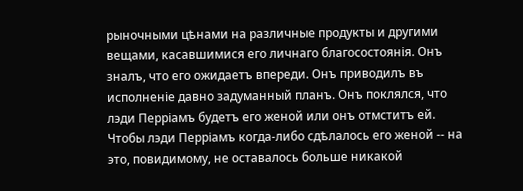рыночными цѣнами на различные продукты и другими вещами, касавшимися его личнаго благосостоянія. Онъ зналъ, что его ожидаетъ впереди. Онъ приводилъ въ исполненіе давно задуманный планъ. Онъ поклялся, что лэди Перріамъ будетъ его женой или онъ отмститъ ей. Чтобы лэди Перріамъ когда-либо сдѣлалось его женой -- на это, повидимому, не оставалось больше никакой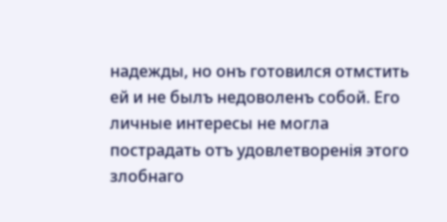надежды, но онъ готовился отмстить ей и не былъ недоволенъ собой. Его личные интересы не могла пострадать отъ удовлетворенія этого злобнаго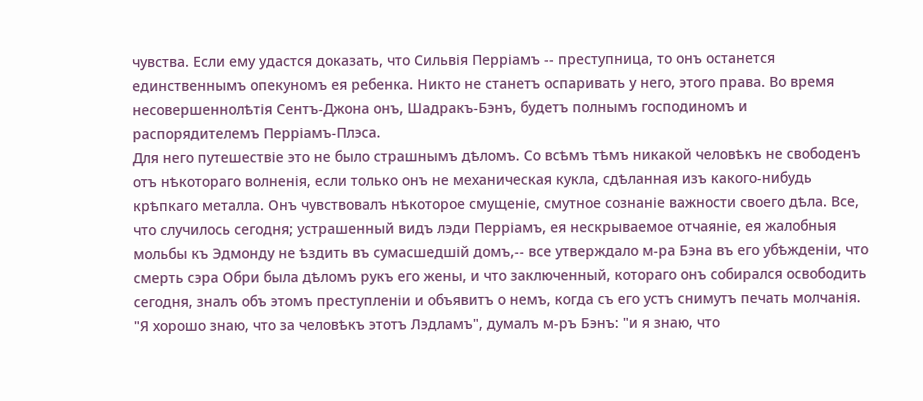чувства. Если ему удастся доказать, что Сильвія Перріамъ -- преступница, то онъ останется единственнымъ опекуномъ ея ребенка. Никто не станетъ оспаривать у него, этого права. Во время несовершеннолѣтія Сентъ-Джона онъ, Шадракъ-Бэнъ, будетъ полнымъ господиномъ и распорядителемъ Перріамъ-Плэса.
Для него путешествіе это не было страшнымъ дѣломъ. Со всѣмъ тѣмъ никакой человѣкъ не свободенъ отъ нѣкотораго волненія, если только онъ не механическая кукла, сдѣланная изъ какого-нибудь крѣпкаго металла. Онъ чувствовалъ нѣкоторое смущеніе, смутное сознаніе важности своего дѣла. Все, что случилось сегодня; устрашенный видъ лэди Перріамъ, ея нескрываемое отчаяніе, ея жалобныя мольбы къ Эдмонду не ѣздить въ сумасшедшій домъ,-- все утверждало м-ра Бэна въ его убѣжденіи, что смерть сэра Обри была дѣломъ рукъ его жены, и что заключенный, котораго онъ собирался освободить сегодня, зналъ объ этомъ преступленіи и объявитъ о немъ, когда съ его устъ снимутъ печать молчанія.
"Я хорошо знаю, что за человѣкъ этотъ Лэдламъ", думалъ м-ръ Бэнъ: "и я знаю, что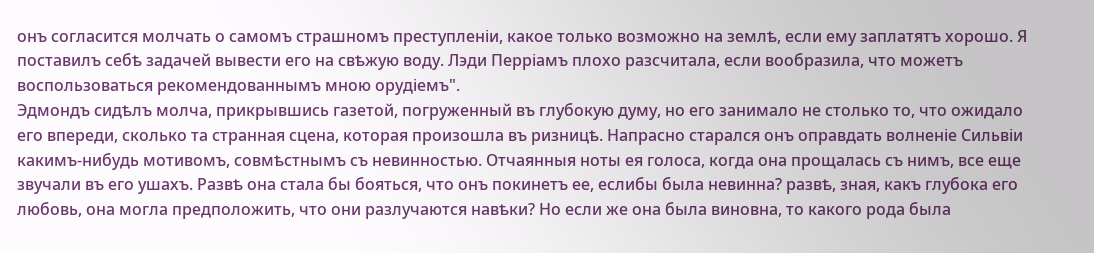онъ согласится молчать о самомъ страшномъ преступленіи, какое только возможно на землѣ, если ему заплатятъ хорошо. Я поставилъ себѣ задачей вывести его на свѣжую воду. Лэди Перріамъ плохо разсчитала, если вообразила, что можетъ воспользоваться рекомендованнымъ мною орудіемъ".
Эдмондъ сидѣлъ молча, прикрывшись газетой, погруженный въ глубокую думу, но его занимало не столько то, что ожидало его впереди, сколько та странная сцена, которая произошла въ ризницѣ. Напрасно старался онъ оправдать волненіе Сильвіи какимъ-нибудь мотивомъ, совмѣстнымъ съ невинностью. Отчаянныя ноты ея голоса, когда она прощалась съ нимъ, все еще звучали въ его ушахъ. Развѣ она стала бы бояться, что онъ покинетъ ее, еслибы была невинна? развѣ, зная, какъ глубока его любовь, она могла предположить, что они разлучаются навѣки? Но если же она была виновна, то какого рода была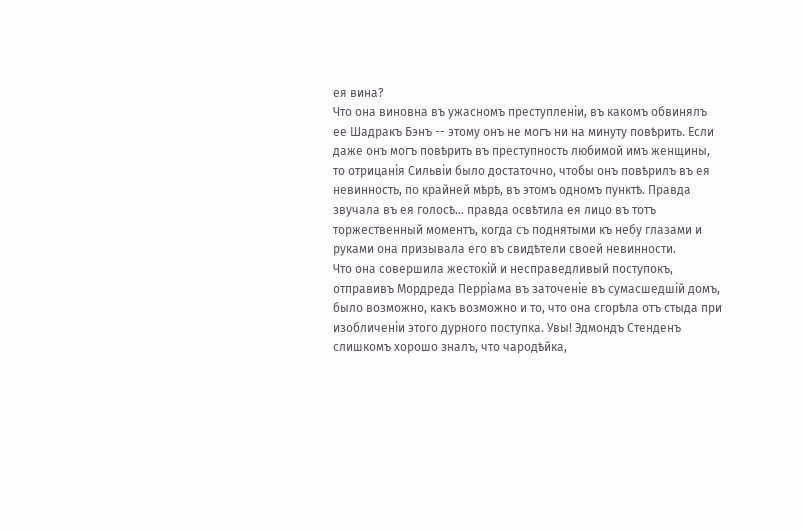ея вина?
Что она виновна въ ужасномъ преступленіи, въ какомъ обвинялъ ее Шадракъ Бэнъ -- этому онъ не могъ ни на минуту повѣрить. Если даже онъ могъ повѣрить въ преступность любимой имъ женщины, то отрицанія Сильвіи было достаточно, чтобы онъ повѣрилъ въ ея невинность, по крайней мѣрѣ, въ этомъ одномъ пунктѣ. Правда звучала въ ея голосѣ... правда освѣтила ея лицо въ тотъ торжественный моментъ, когда съ поднятыми къ небу глазами и руками она призывала его въ свидѣтели своей невинности.
Что она совершила жестокій и несправедливый поступокъ, отправивъ Мордреда Перріама въ заточеніе въ сумасшедшій домъ, было возможно, какъ возможно и то, что она сгорѣла отъ стыда при изобличеніи этого дурного поступка. Увы! Эдмондъ Стенденъ слишкомъ хорошо зналъ, что чародѣйка,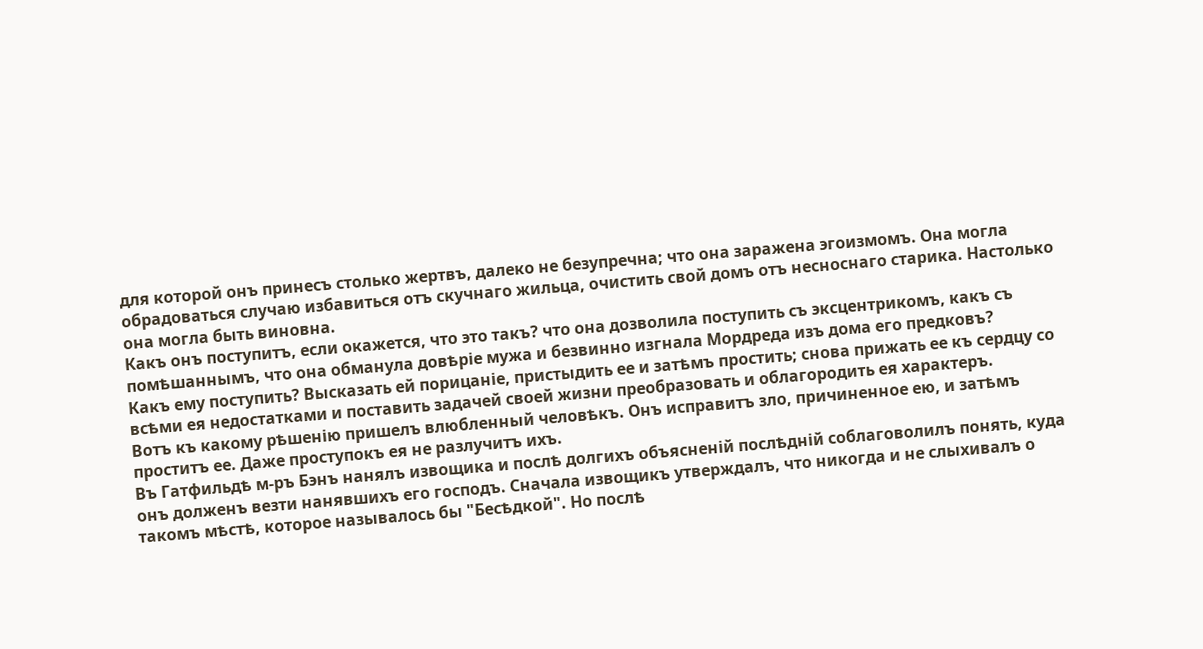для которой онъ принесъ столько жертвъ, далеко не безупречна; что она заражена эгоизмомъ. Она могла обрадоваться случаю избавиться отъ скучнаго жильца, очистить свой домъ отъ несноснаго старика. Настолько она могла быть виновна.
Какъ онъ поступитъ, если окажется, что это такъ? что она дозволила поступить съ эксцентрикомъ, какъ съ помѣшаннымъ, что она обманула довѣріе мужа и безвинно изгнала Мордреда изъ дома его предковъ?
Какъ ему поступить? Высказать ей порицаніе, пристыдить ее и затѣмъ простить; снова прижать ее къ сердцу со всѣми ея недостатками и поставить задачей своей жизни преобразовать и облагородить ея характеръ.
Вотъ къ какому рѣшенію пришелъ влюбленный человѣкъ. Онъ исправитъ зло, причиненное ею, и затѣмъ проститъ ее. Даже проступокъ ея не разлучитъ ихъ.
Въ Гатфильдѣ м-ръ Бэнъ нанялъ извощика и послѣ долгихъ объясненій послѣдній соблаговолилъ понять, куда онъ долженъ везти нанявшихъ его господъ. Сначала извощикъ утверждалъ, что никогда и не слыхивалъ о такомъ мѣстѣ, которое называлось бы "Бесѣдкой". Но послѣ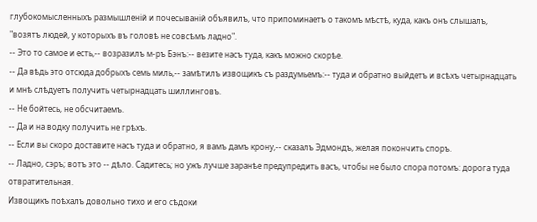глубокомысленныхъ размышленій и почесываній объявилъ, что припоминаетъ о такомъ мѣстѣ, куда, какъ онъ слышалъ, "возятъ людей, у которыхъ въ головѣ не совсѣмъ ладно".
-- Это то самое и есть,-- возразилъ м-ръ Бэнъ:-- везите насъ туда, какъ можно скорѣе.
-- Да вѣдь это отсюда добрыхъ семь миль,-- замѣтилъ извощикъ съ раздумьемъ:-- туда и обратно выйдетъ и всѣхъ четырнадцать и мнѣ слѣдуетъ получить четырнадцать шиллинговъ.
-- Не бойтесь, не обсчитаемъ.
-- Да и на водку получить не грѣхъ.
-- Если вы скоро доставите насъ туда и обратно, я вамъ дамъ крону,-- сказалъ Эдмондъ, желая покончить споръ.
-- Ладно, сэръ; вотъ это -- дѣло. Садитесь; но ужъ лучше заранѣе предупредить васъ, чтобы не было спора потомъ: дорога туда отвратительная.
Извощикъ поѣхалъ довольно тихо и его сѣдоки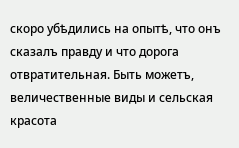скоро убѣдились на опытѣ, что онъ сказалъ правду и что дорога отвратительная. Быть можетъ, величественные виды и сельская красота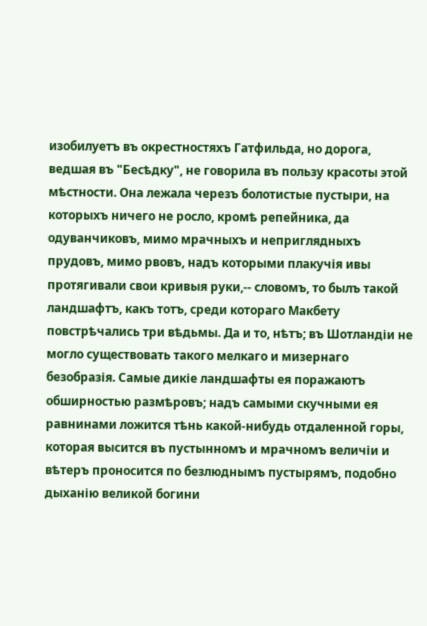изобилуетъ въ окрестностяхъ Гатфильда, но дорога, ведшая въ "Бесѣдку", не говорила въ пользу красоты этой мѣстности. Она лежала черезъ болотистые пустыри, на которыхъ ничего не росло, кромѣ репейника, да одуванчиковъ, мимо мрачныхъ и неприглядныхъ прудовъ, мимо рвовъ, надъ которыми плакучія ивы протягивали свои кривыя руки,-- словомъ, то былъ такой ландшафтъ, какъ тотъ, среди котораго Макбету повстрѣчались три вѣдьмы. Да и то, нѣтъ; въ Шотландіи не могло существовать такого мелкаго и мизернаго безобразія. Самые дикіе ландшафты ея поражаютъ обширностью размѣровъ; надъ самыми скучными ея равнинами ложится тѣнь какой-нибудь отдаленной горы, которая высится въ пустынномъ и мрачномъ величіи и вѣтеръ проносится по безлюднымъ пустырямъ, подобно дыханію великой богини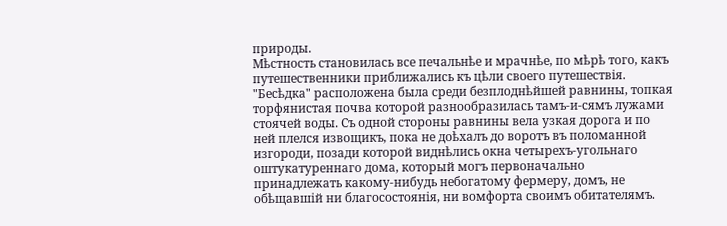природы.
Мѣстность становилась все печальнѣе и мрачнѣе, по мѣрѣ того, какъ путешественники приближались къ цѣли своего путешествія. "Бесѣдка" расположена была среди безплоднѣйшей равнины, топкая торфянистая почва которой разнообразилась тамъ-и-сямъ лужами стоячей воды. Съ одной стороны равнины вела узкая дорога и по ней плелся извощикъ, пока не доѣхалъ до воротъ въ поломанной изгороди, позади которой виднѣлись окна четырехъ-угольнаго оштукатуреннаго дома, который могъ первоначально принадлежать какому-нибудь небогатому фермеру, домъ, не обѣщавшій ни благосостоянія, ни вомфорта своимъ обитателямъ.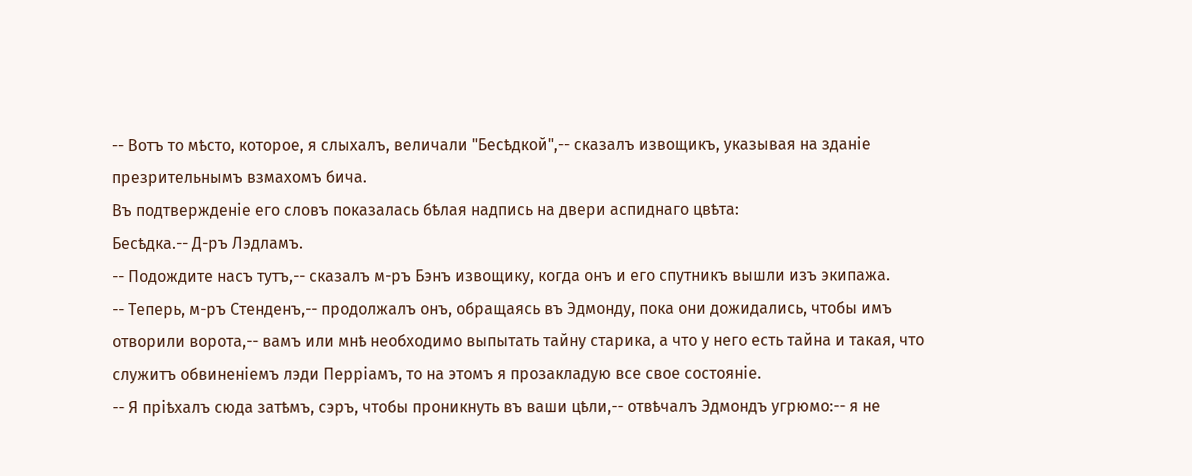-- Вотъ то мѣсто, которое, я слыхалъ, величали "Бесѣдкой",-- сказалъ извощикъ, указывая на зданіе презрительнымъ взмахомъ бича.
Въ подтвержденіе его словъ показалась бѣлая надпись на двери аспиднаго цвѣта:
Бесѣдка.-- Д-ръ Лэдламъ.
-- Подождите насъ тутъ,-- сказалъ м-ръ Бэнъ извощику, когда онъ и его спутникъ вышли изъ экипажа.
-- Теперь, м-ръ Стенденъ,-- продолжалъ онъ, обращаясь въ Эдмонду, пока они дожидались, чтобы имъ отворили ворота,-- вамъ или мнѣ необходимо выпытать тайну старика, а что у него есть тайна и такая, что служитъ обвиненіемъ лэди Перріамъ, то на этомъ я прозакладую все свое состояніе.
-- Я пріѣхалъ сюда затѣмъ, сэръ, чтобы проникнуть въ ваши цѣли,-- отвѣчалъ Эдмондъ угрюмо:-- я не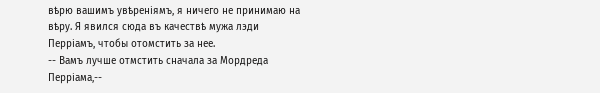вѣрю вашимъ увѣреніямъ, я ничего не принимаю на вѣру. Я явился сюда въ качествѣ мужа лэди Перріамъ, чтобы отомстить за нее.
-- Вамъ лучше отмстить сначала за Мордреда Перріама,--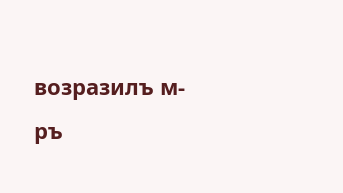возразилъ м-ръ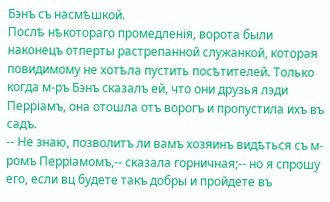Бэнъ съ насмѣшкой.
Послѣ нѣкотораго промедленія, ворота были наконецъ отперты растрепанной служанкой, которая повидимому не хотѣла пустить посѣтителей. Только когда м-ръ Бэнъ сказалъ ей, что они друзья лэди Перріамъ, она отошла отъ ворогъ и пропустила ихъ въ садъ.
-- Не знаю, позволитъ ли вамъ хозяинъ видѣться съ м-ромъ Перріамомъ,-- сказала горничная;-- но я спрошу его, если вц будете такъ добры и пройдете въ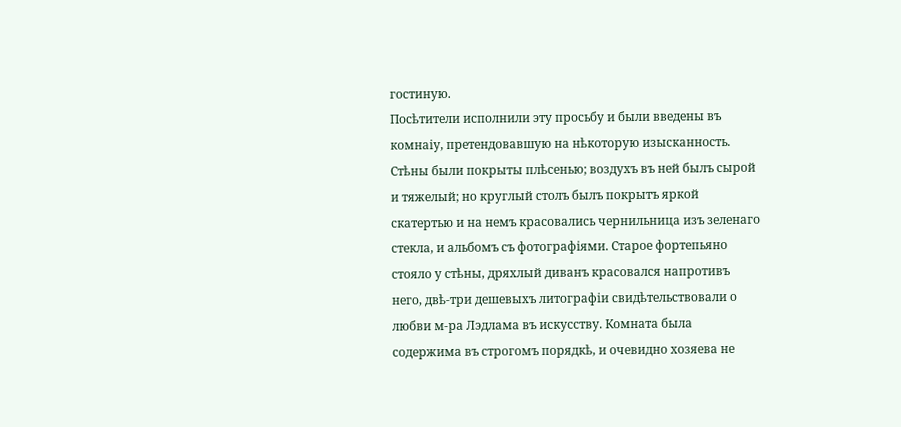гостиную.
Посѣтители исполнили эту просьбу и были введены въ комнаіу, претендовавшую на нѣкоторую изысканность. Стѣны были покрыты плѣсенью; воздухъ въ ней былъ сырой и тяжелый; но круглый столъ былъ покрытъ яркой скатертью и на немъ красовались чернильница изъ зеленаго стекла, и альбомъ съ фотографіями. Старое фортепьяно стояло у стѣны, дряхлый диванъ красовался напротивъ него, двѣ-три дешевыхъ литографіи свидѣтельствовали о любви м-ра Лэдлама въ искусству. Комната была содержима въ строгомъ порядкѣ, и очевидно хозяева не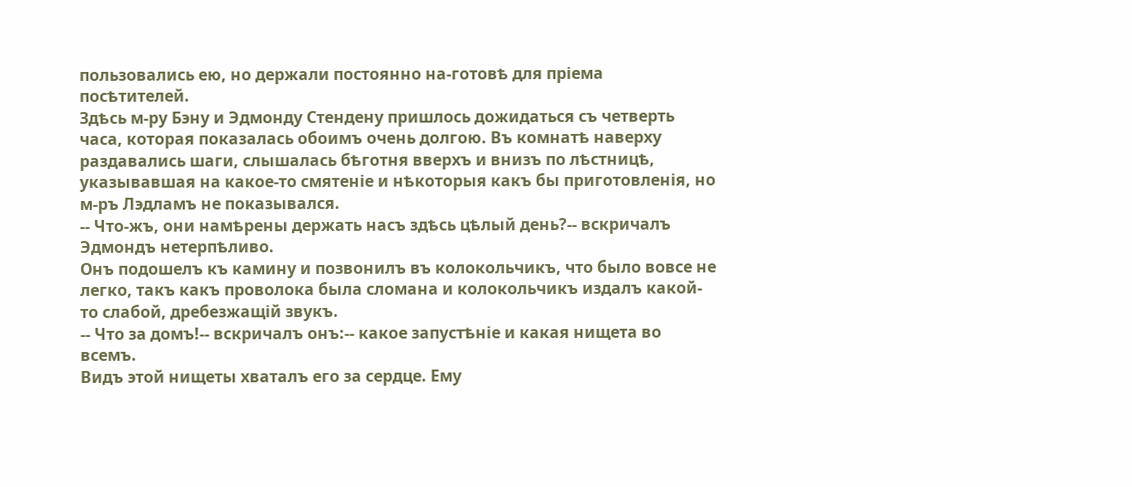пользовались ею, но держали постоянно на-готовѣ для пріема посѣтителей.
Здѣсь м-ру Бэну и Эдмонду Стендену пришлось дожидаться съ четверть часа, которая показалась обоимъ очень долгою. Въ комнатѣ наверху раздавались шаги, слышалась бѣготня вверхъ и внизъ по лѣстницѣ, указывавшая на какое-то смятеніе и нѣкоторыя какъ бы приготовленія, но м-ръ Лэдламъ не показывался.
-- Что-жъ, они намѣрены держать насъ здѣсь цѣлый день?-- вскричалъ Эдмондъ нетерпѣливо.
Онъ подошелъ къ камину и позвонилъ въ колокольчикъ, что было вовсе не легко, такъ какъ проволока была сломана и колокольчикъ издалъ какой-то слабой, дребезжащій звукъ.
-- Что за домъ!-- вскричалъ онъ:-- какое запустѣніе и какая нищета во всемъ.
Видъ этой нищеты хваталъ его за сердце. Ему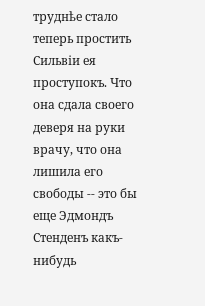труднѣе стало теперь простить Сильвіи ея проступокъ. Что она сдала своего деверя на руки врачу, что она лишила его свободы -- это бы еще Эдмондъ Стенденъ какъ-нибудь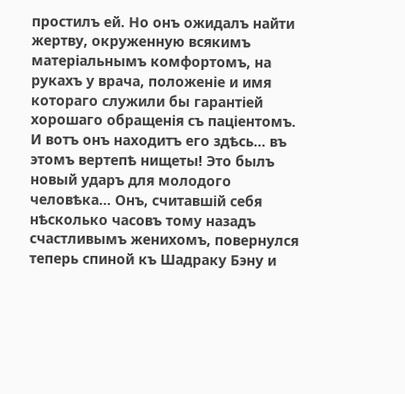простилъ ей. Но онъ ожидалъ найти жертву, окруженную всякимъ матеріальнымъ комфортомъ, на рукахъ у врача, положеніе и имя котораго служили бы гарантіей хорошаго обращенія съ паціентомъ.
И вотъ онъ находитъ его здѣсь... въ этомъ вертепѣ нищеты! Это былъ новый ударъ для молодого человѣка... Онъ, считавшій себя нѣсколько часовъ тому назадъ счастливымъ женихомъ, повернулся теперь спиной къ Шадраку Бэну и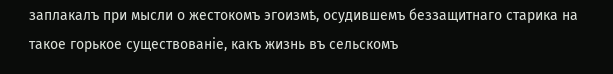заплакалъ при мысли о жестокомъ эгоизмѣ, осудившемъ беззащитнаго старика на такое горькое существованіе, какъ жизнь въ сельскомъ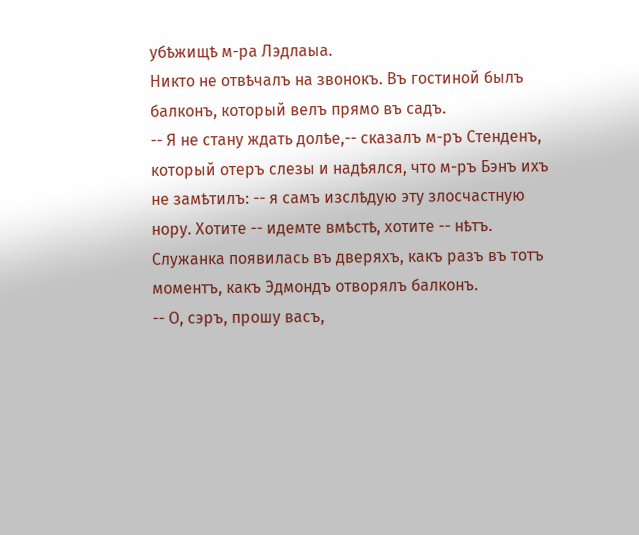убѣжищѣ м-ра Лэдлаыа.
Никто не отвѣчалъ на звонокъ. Въ гостиной былъ балконъ, который велъ прямо въ садъ.
-- Я не стану ждать долѣе,-- сказалъ м-ръ Стенденъ, который отеръ слезы и надѣялся, что м-ръ Бэнъ ихъ не замѣтилъ: -- я самъ изслѣдую эту злосчастную нору. Хотите -- идемте вмѣстѣ, хотите -- нѣтъ.
Служанка появилась въ дверяхъ, какъ разъ въ тотъ моментъ, какъ Эдмондъ отворялъ балконъ.
-- О, сэръ, прошу васъ,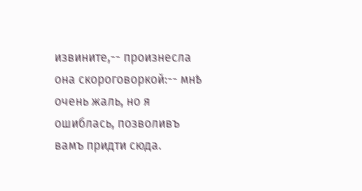извините,-- произнесла она скороговоркой:-- мнѣ очень жаль, но я ошиблась, позволивъ вамъ придти сюда.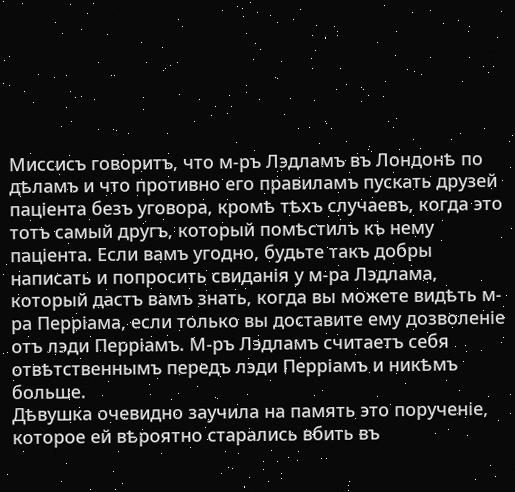Миссисъ говоритъ, что м-ръ Лэдламъ въ Лондонѣ по дѣламъ и что противно его правиламъ пускать друзей паціента безъ уговора, кромѣ тѣхъ случаевъ, когда это тотъ самый другъ, который помѣстилъ къ нему паціента. Если вамъ угодно, будьте такъ добры написать и попросить свиданія у м-ра Лэдлама, который дастъ вамъ знать, когда вы можете видѣть м-ра Перріама, если только вы доставите ему дозволеніе отъ лэди Перріамъ. М-ръ Лэдламъ считаетъ себя отвѣтственнымъ передъ лэди Перріамъ и никѣмъ больше.
Дѣвушка очевидно заучила на память это порученіе, которое ей вѣроятно старались вбить въ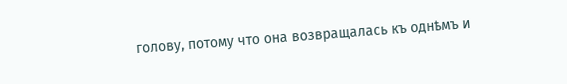голову, потому что она возвращалась къ однѣмъ и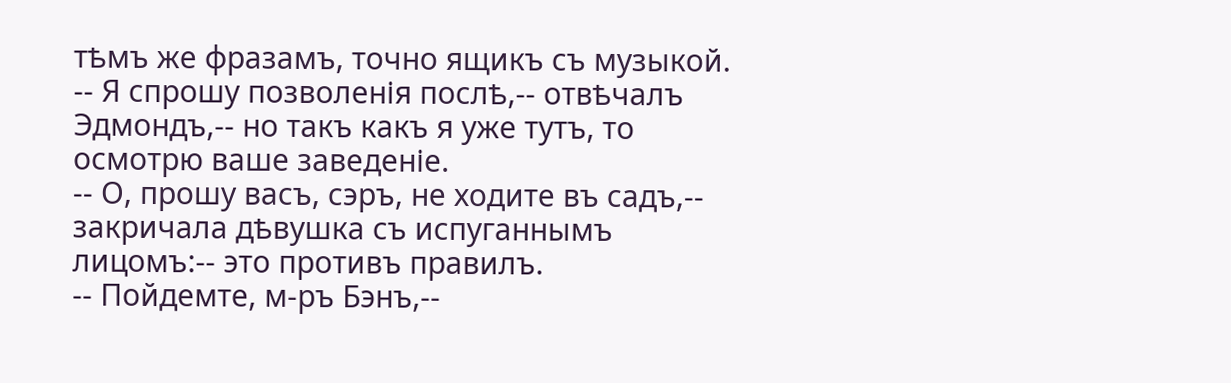тѣмъ же фразамъ, точно ящикъ съ музыкой.
-- Я спрошу позволенія послѣ,-- отвѣчалъ Эдмондъ,-- но такъ какъ я уже тутъ, то осмотрю ваше заведеніе.
-- О, прошу васъ, сэръ, не ходите въ садъ,-- закричала дѣвушка съ испуганнымъ лицомъ:-- это противъ правилъ.
-- Пойдемте, м-ръ Бэнъ,--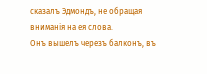сказалъ Эдмондъ, не обращая вниманія на ея слова.
Онъ вышелъ черезъ балконъ, въ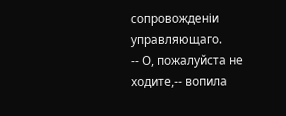сопровожденіи управляющаго.
-- О, пожалуйста не ходите,-- вопила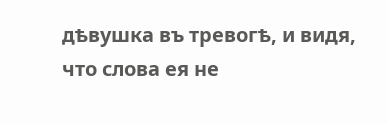дѣвушка въ тревогѣ, и видя, что слова ея не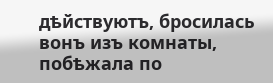дѣйствуютъ, бросилась вонъ изъ комнаты, побѣжала по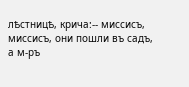лѣстницѣ, крича:-- миссисъ, миссисъ, они пошли въ садъ, а м-ръ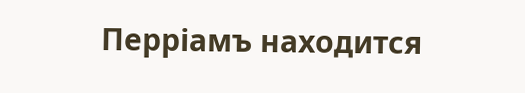Перріамъ находится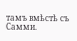тамъ вмѣстѣ съ Самми.